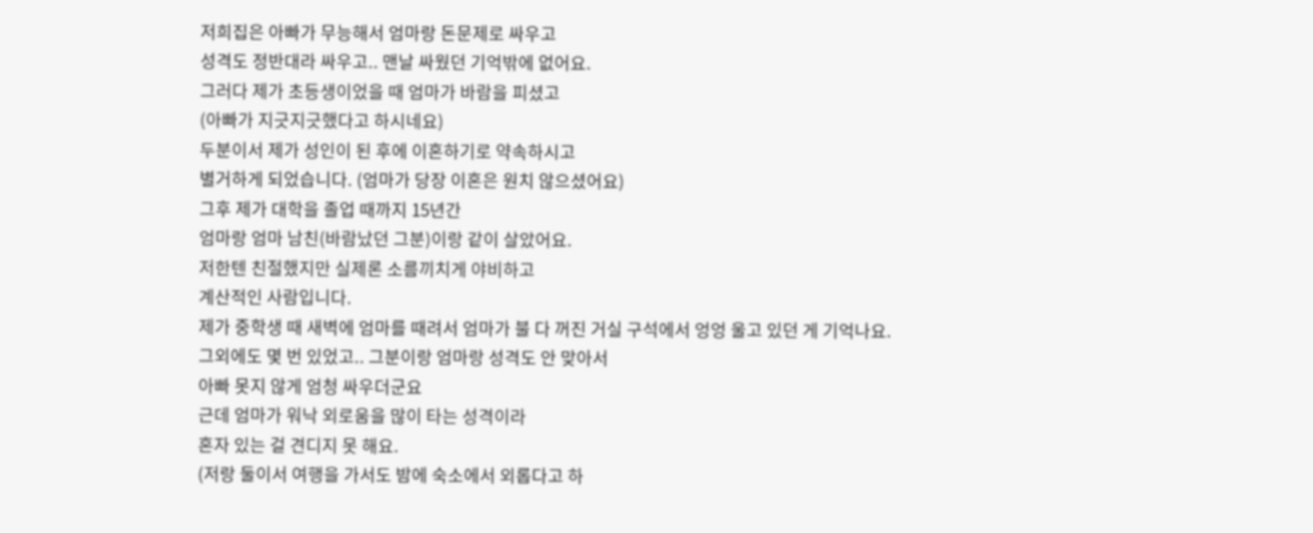저희집은 아빠가 무능해서 엄마랑 돈문제로 싸우고
성격도 정반대라 싸우고.. 맨날 싸웠던 기억밖에 없어요.
그러다 제가 초등생이었을 때 엄마가 바람을 피셨고
(아빠가 지긋지긋했다고 하시네요)
두분이서 제가 성인이 된 후에 이혼하기로 약속하시고
별거하게 되었습니다. (엄마가 당장 이혼은 원치 않으셨어요)
그후 제가 대학을 졸업 때까지 15년간
엄마랑 엄마 남친(바람났던 그분)이랑 같이 살았어요.
저한텐 친절했지만 실제론 소름끼치게 야비하고
계산적인 사람입니다.
제가 중학생 때 새벽에 엄마를 때려서 엄마가 불 다 꺼진 거실 구석에서 엉엉 울고 있던 게 기억나요.
그외에도 몇 번 있었고.. 그분이랑 엄마랑 성격도 안 맞아서
아빠 못지 않게 엄청 싸우더군요
근데 엄마가 워낙 외로움을 많이 타는 성격이라
혼자 있는 걸 견디지 못 해요.
(저랑 둘이서 여행을 가서도 밤에 숙소에서 외롭다고 하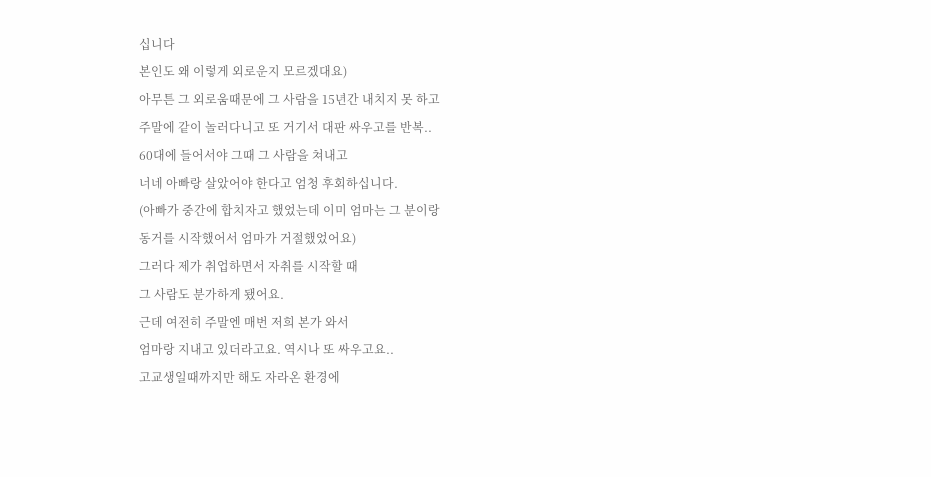십니다
본인도 왜 이렇게 외로운지 모르겠대요)
아무튼 그 외로움때문에 그 사람을 15년간 내치지 못 하고
주말에 같이 놀러다니고 또 거기서 대판 싸우고를 반복..
60대에 들어서야 그때 그 사람을 쳐내고
너네 아빠랑 살았어야 한다고 엄청 후회하십니다.
(아빠가 중간에 합치자고 했었는데 이미 엄마는 그 분이랑
동거를 시작했어서 엄마가 거절했었어요)
그러다 제가 취업하면서 자취를 시작할 때
그 사람도 분가하게 됐어요.
근데 여전히 주말엔 매번 저희 본가 와서
엄마랑 지내고 있더라고요. 역시나 또 싸우고요..
고교생일때까지만 해도 자라온 환경에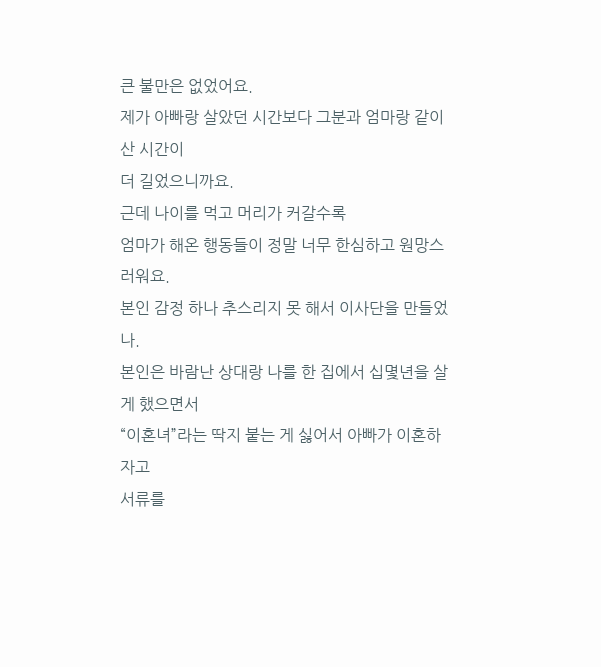큰 불만은 없었어요.
제가 아빠랑 살았던 시간보다 그분과 엄마랑 같이 산 시간이
더 길었으니까요.
근데 나이를 먹고 머리가 커갈수록
엄마가 해온 행동들이 정말 너무 한심하고 원망스러워요.
본인 감정 하나 추스리지 못 해서 이사단을 만들었나.
본인은 바람난 상대랑 나를 한 집에서 십몇년을 살게 했으면서
“이혼녀”라는 딱지 붙는 게 싫어서 아빠가 이혼하자고
서류를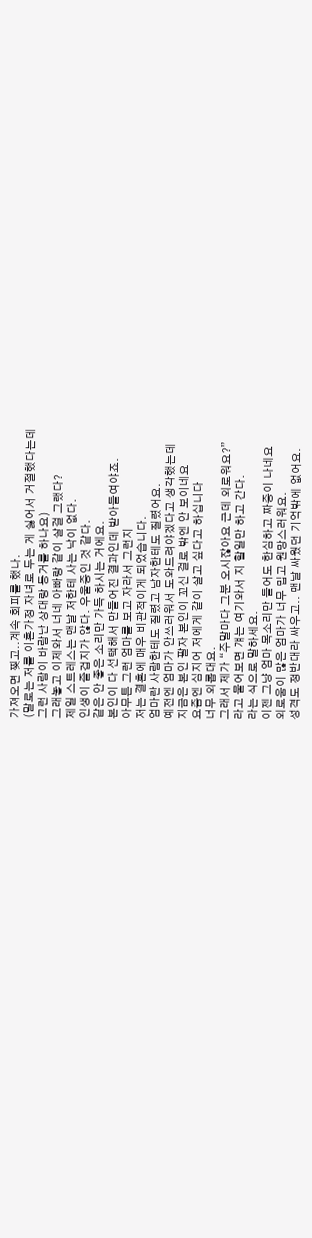가져오면 찢고..계속 회피를 했나.
(말로는 저를 이혼가정 자녀로 두는 게 싫어서 거절했다는데
그런 사람이 바람난 상대랑 동거를 하나요)
그래놓고 이제와서 너네 아빠랑 같이 살걸 그랬다?
제일 스트레스는 맨날 저한테 사는 낙이 없다.
인생이 즐겁지가 않다. 우울증인 것 같다.
같은 안 좋은 소리만 가득 하시는 거에요.
본인이 다 선택해서 만들어진 결과인데 받아들여야죠.
아무튼 그런 엄마를 보고 자라서 그런지
저는 결혼에 매우 비관적이게 되었습니다.
엄마란 사람한테도 질렸고 남자한테도 질렸어요.
예전엔 엄마가 안쓰러워서 도와드려야겠다고 생각했는데
지금은 본인 팔자 본인이 꼬신 걸로 밖엔 안 보이네요
요즘엔 심지어 저에게 같이 살고 싶다고 하십니다
너무 외롭대요.
그래서 제가 “주말마다 그분 오시잖아요 근데 외로워요?”
라고 물어보면 걔는 여기와서 지 할일만 하고 간다.
라는 식으로 말하세요.
이젠 그냥 엄마 목소리만 들어도 한심하고 짜증이 나네요
외로움이 많은 엄마가 너무 밉고 원망스러워요.
성격도 정반대라 싸우고.. 맨날 싸웠던 기억밖에 없어요.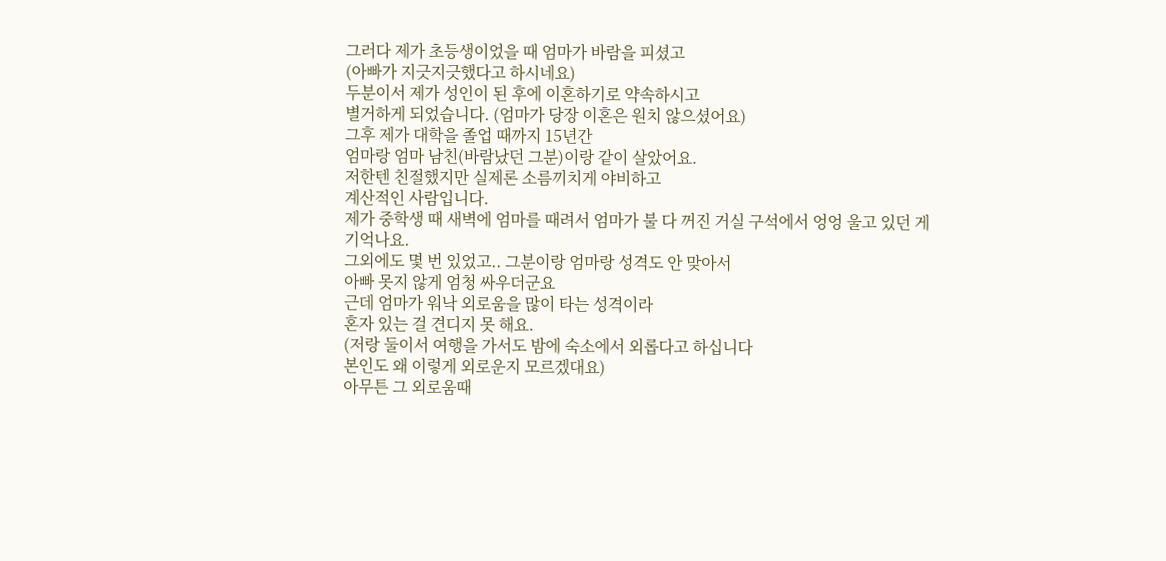그러다 제가 초등생이었을 때 엄마가 바람을 피셨고
(아빠가 지긋지긋했다고 하시네요)
두분이서 제가 성인이 된 후에 이혼하기로 약속하시고
별거하게 되었습니다. (엄마가 당장 이혼은 원치 않으셨어요)
그후 제가 대학을 졸업 때까지 15년간
엄마랑 엄마 남친(바람났던 그분)이랑 같이 살았어요.
저한텐 친절했지만 실제론 소름끼치게 야비하고
계산적인 사람입니다.
제가 중학생 때 새벽에 엄마를 때려서 엄마가 불 다 꺼진 거실 구석에서 엉엉 울고 있던 게 기억나요.
그외에도 몇 번 있었고.. 그분이랑 엄마랑 성격도 안 맞아서
아빠 못지 않게 엄청 싸우더군요
근데 엄마가 워낙 외로움을 많이 타는 성격이라
혼자 있는 걸 견디지 못 해요.
(저랑 둘이서 여행을 가서도 밤에 숙소에서 외롭다고 하십니다
본인도 왜 이렇게 외로운지 모르겠대요)
아무튼 그 외로움때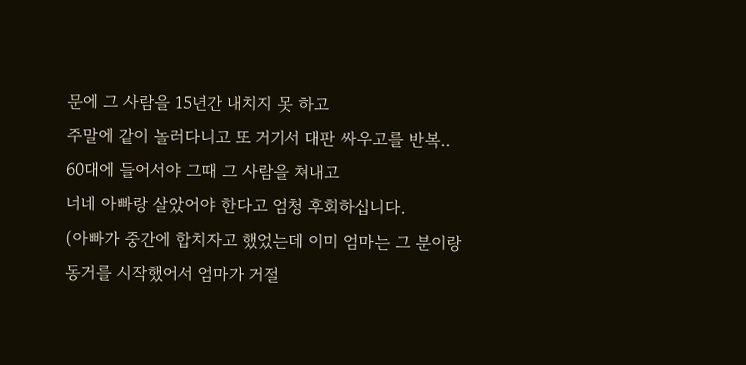문에 그 사람을 15년간 내치지 못 하고
주말에 같이 놀러다니고 또 거기서 대판 싸우고를 반복..
60대에 들어서야 그때 그 사람을 쳐내고
너네 아빠랑 살았어야 한다고 엄청 후회하십니다.
(아빠가 중간에 합치자고 했었는데 이미 엄마는 그 분이랑
동거를 시작했어서 엄마가 거절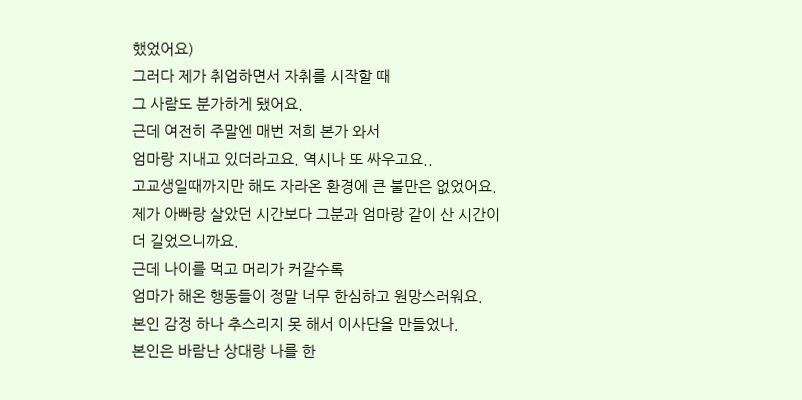했었어요)
그러다 제가 취업하면서 자취를 시작할 때
그 사람도 분가하게 됐어요.
근데 여전히 주말엔 매번 저희 본가 와서
엄마랑 지내고 있더라고요. 역시나 또 싸우고요..
고교생일때까지만 해도 자라온 환경에 큰 불만은 없었어요.
제가 아빠랑 살았던 시간보다 그분과 엄마랑 같이 산 시간이
더 길었으니까요.
근데 나이를 먹고 머리가 커갈수록
엄마가 해온 행동들이 정말 너무 한심하고 원망스러워요.
본인 감정 하나 추스리지 못 해서 이사단을 만들었나.
본인은 바람난 상대랑 나를 한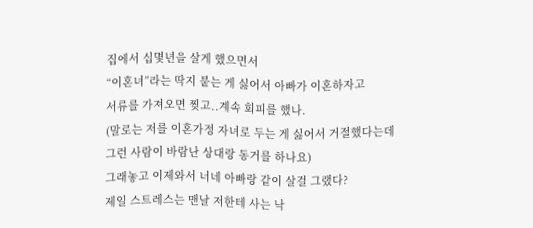집에서 십몇년을 살게 했으면서
“이혼녀”라는 딱지 붙는 게 싫어서 아빠가 이혼하자고
서류를 가져오면 찢고..계속 회피를 했나.
(말로는 저를 이혼가정 자녀로 두는 게 싫어서 거절했다는데
그런 사람이 바람난 상대랑 동거를 하나요)
그래놓고 이제와서 너네 아빠랑 같이 살걸 그랬다?
제일 스트레스는 맨날 저한테 사는 낙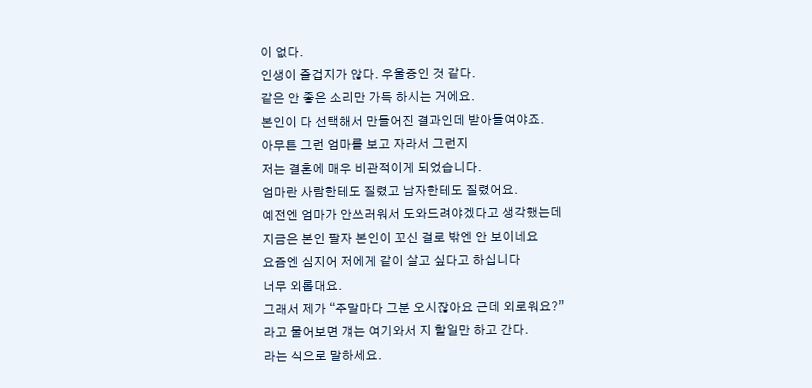이 없다.
인생이 즐겁지가 않다. 우울증인 것 같다.
같은 안 좋은 소리만 가득 하시는 거에요.
본인이 다 선택해서 만들어진 결과인데 받아들여야죠.
아무튼 그런 엄마를 보고 자라서 그런지
저는 결혼에 매우 비관적이게 되었습니다.
엄마란 사람한테도 질렸고 남자한테도 질렸어요.
예전엔 엄마가 안쓰러워서 도와드려야겠다고 생각했는데
지금은 본인 팔자 본인이 꼬신 걸로 밖엔 안 보이네요
요즘엔 심지어 저에게 같이 살고 싶다고 하십니다
너무 외롭대요.
그래서 제가 “주말마다 그분 오시잖아요 근데 외로워요?”
라고 물어보면 걔는 여기와서 지 할일만 하고 간다.
라는 식으로 말하세요.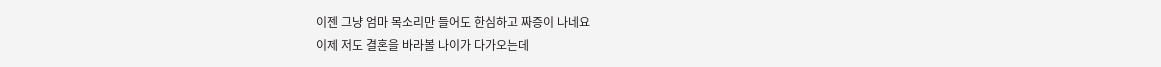이젠 그냥 엄마 목소리만 들어도 한심하고 짜증이 나네요
이제 저도 결혼을 바라볼 나이가 다가오는데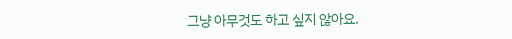그냥 아무것도 하고 싶지 않아요.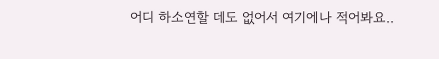어디 하소연할 데도 없어서 여기에나 적어봐요..